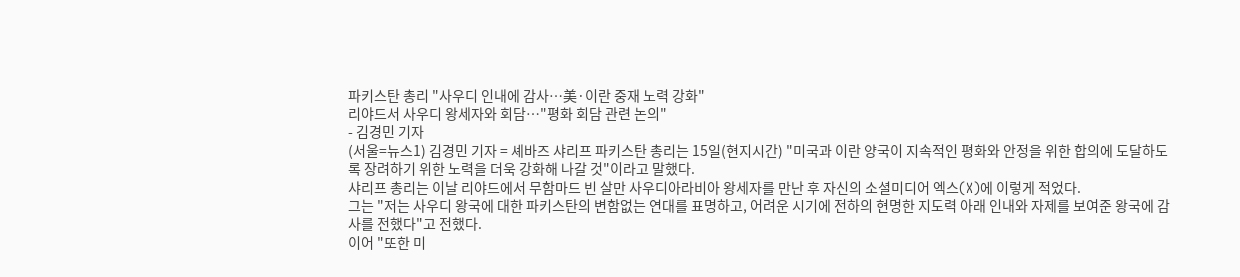파키스탄 총리 "사우디 인내에 감사…美·이란 중재 노력 강화"
리야드서 사우디 왕세자와 회담…"평화 회담 관련 논의"
- 김경민 기자
(서울=뉴스1) 김경민 기자 = 셰바즈 샤리프 파키스탄 총리는 15일(현지시간) "미국과 이란 양국이 지속적인 평화와 안정을 위한 합의에 도달하도록 장려하기 위한 노력을 더욱 강화해 나갈 것"이라고 말했다.
샤리프 총리는 이날 리야드에서 무함마드 빈 살만 사우디아라비아 왕세자를 만난 후 자신의 소셜미디어 엑스(X)에 이렇게 적었다.
그는 "저는 사우디 왕국에 대한 파키스탄의 변함없는 연대를 표명하고, 어려운 시기에 전하의 현명한 지도력 아래 인내와 자제를 보여준 왕국에 감사를 전했다"고 전했다.
이어 "또한 미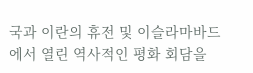국과 이란의 휴전 및 이슬라마바드에서 열린 역사적인 평화 회담을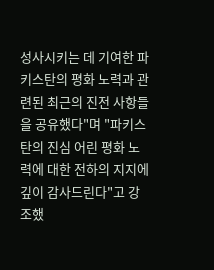성사시키는 데 기여한 파키스탄의 평화 노력과 관련된 최근의 진전 사항들을 공유했다"며 "파키스탄의 진심 어린 평화 노력에 대한 전하의 지지에 깊이 감사드린다"고 강조했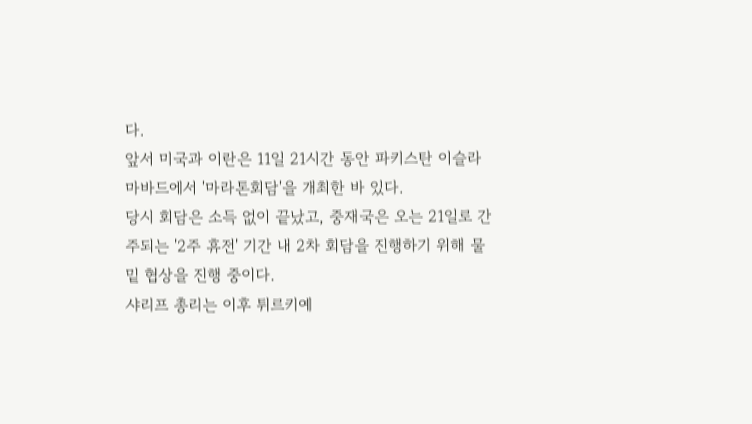다.
앞서 미국과 이란은 11일 21시간 동안 파키스탄 이슬라마바드에서 '마라톤회담'을 개최한 바 있다.
당시 회담은 소득 없이 끝났고, 중재국은 오는 21일로 간주되는 '2주 휴전' 기간 내 2차 회담을 진행하기 위해 물밑 협상을 진행 중이다.
샤리프 총리는 이후 튀르키예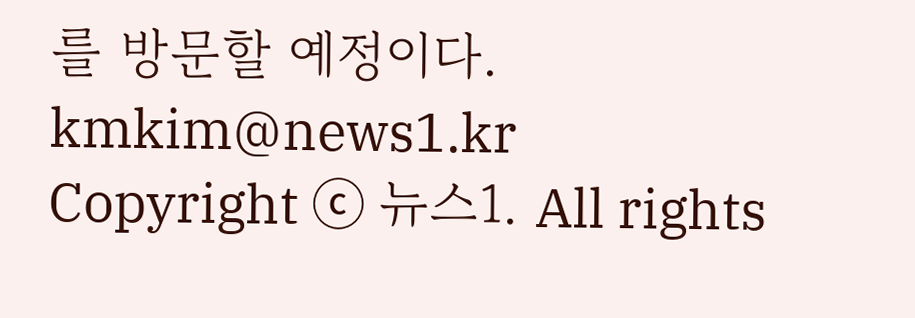를 방문할 예정이다.
kmkim@news1.kr
Copyright ⓒ 뉴스1. All rights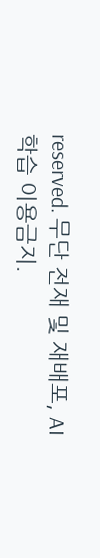reserved. 무단 전재 및 재배포, AI학습 이용금지.